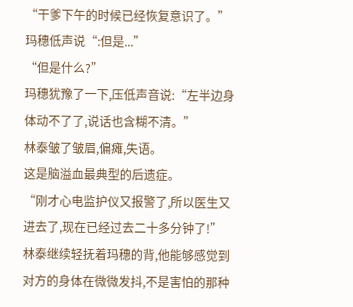“干爹下午的时候已经恢复意识了。”玛穗低声说“:但是...”
“但是什么?”
玛穗犹豫了一下,压低声音说:“左半边身体动不了了,说话也含糊不清。”
林泰皱了皱眉,偏瘫,失语。
这是脑溢血最典型的后遗症。
“刚才心电监护仪又报警了,所以医生又进去了,现在已经过去二十多分钟了!”
林泰继续轻抚着玛穗的背,他能够感觉到对方的身体在微微发抖,不是害怕的那种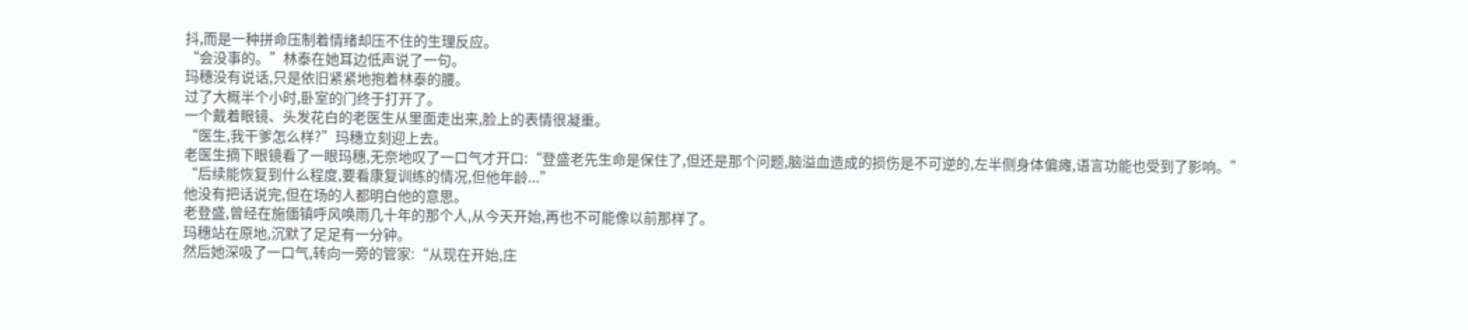抖,而是一种拼命压制着情绪却压不住的生理反应。
“会没事的。”林泰在她耳边低声说了一句。
玛穗没有说话,只是依旧紧紧地抱着林泰的腰。
过了大概半个小时,卧室的门终于打开了。
一个戴着眼镜、头发花白的老医生从里面走出来,脸上的表情很凝重。
“医生,我干爹怎么样?”玛穗立刻迎上去。
老医生摘下眼镜看了一眼玛穗,无奈地叹了一口气才开口:“登盛老先生命是保住了,但还是那个问题,脑溢血造成的损伤是不可逆的,左半侧身体偏瘫,语言功能也受到了影响。”
“后续能恢复到什么程度,要看康复训练的情况,但他年龄...”
他没有把话说完,但在场的人都明白他的意思。
老登盛,曾经在施偭镇呼风唤雨几十年的那个人,从今天开始,再也不可能像以前那样了。
玛穗站在原地,沉默了足足有一分钟。
然后她深吸了一口气,转向一旁的管家:“从现在开始,庄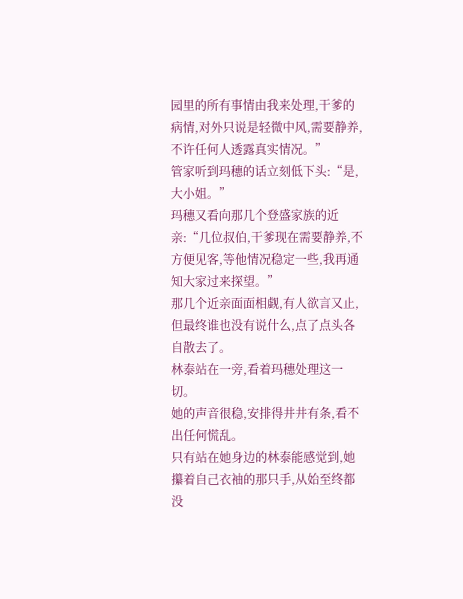园里的所有事情由我来处理,干爹的病情,对外只说是轻微中风,需要静养,不许任何人透露真实情况。”
管家听到玛穗的话立刻低下头:“是,大小姐。”
玛穗又看向那几个登盛家族的近亲:“几位叔伯,干爹现在需要静养,不方便见客,等他情况稳定一些,我再通知大家过来探望。”
那几个近亲面面相觑,有人欲言又止,但最终谁也没有说什么,点了点头各自散去了。
林泰站在一旁,看着玛穗处理这一切。
她的声音很稳,安排得井井有条,看不出任何慌乱。
只有站在她身边的林泰能感觉到,她攥着自己衣袖的那只手,从始至终都没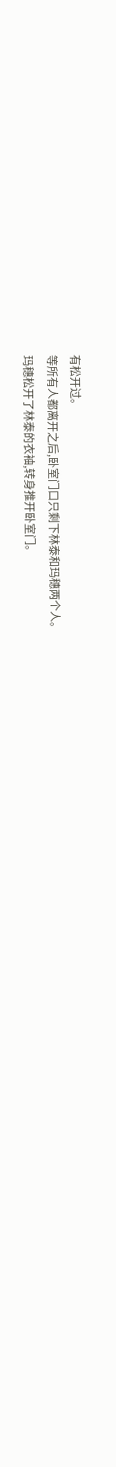有松开过。
等所有人都离开之后,卧室门口只剩下林泰和玛穗两个人。
玛穗松开了林泰的衣袖,转身推开卧室门。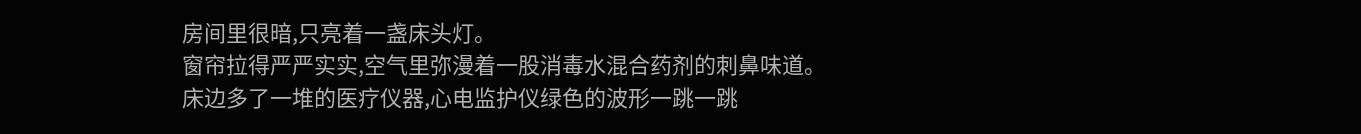房间里很暗,只亮着一盏床头灯。
窗帘拉得严严实实,空气里弥漫着一股消毒水混合药剂的刺鼻味道。
床边多了一堆的医疗仪器,心电监护仪绿色的波形一跳一跳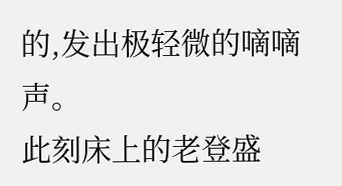的,发出极轻微的嘀嘀声。
此刻床上的老登盛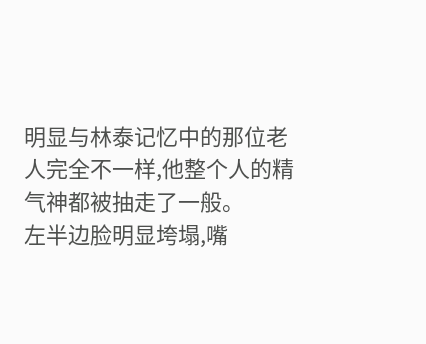明显与林泰记忆中的那位老人完全不一样,他整个人的精气神都被抽走了一般。
左半边脸明显垮塌,嘴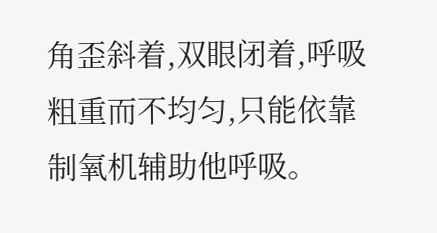角歪斜着,双眼闭着,呼吸粗重而不均匀,只能依靠制氧机辅助他呼吸。